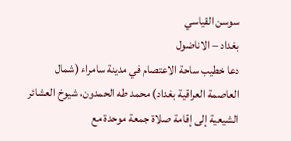سوسن القياسي
بغداد – الاناضول
دعا خطيب ساحة الاعتصام في مدينة سامراء (شمال العاصمة العراقية بغداد) محمد طه الحمدون، شيوخ العشائر الشيعية إلى إقامة صلاة جمعة موحدة مع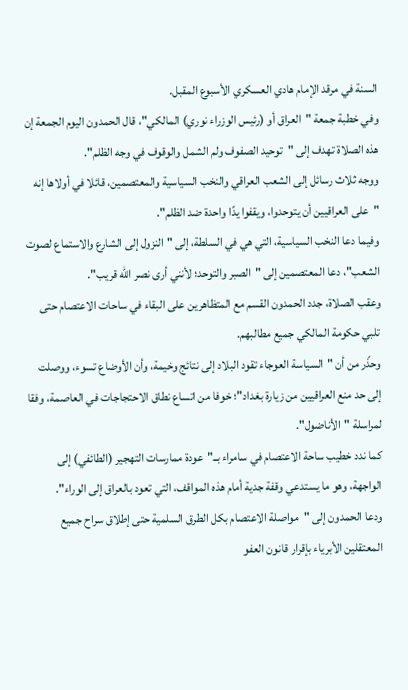السنة في مرقد الإمام هادي العسكري الأسبوع المقبل.
وفي خطبة جمعة "العراق أو (رئيس الوزراء نوري) المالكي"، قال الحمدون اليوم الجمعة إن هذه الصلاة تهدف إلى "توحيد الصفوف ولم الشمل والوقوف في وجه الظلم".
ووجه ثلاث رسائل إلى الشعب العراقي والنخب السياسية والمعتصمين، قائلا في أولاها إنه "على العراقيين أن يتوحدوا، ويقفوا يدًا واحدة ضد الظلم".
وفيما دعا النخب السياسية، التي هي في السلطة، إلى "النزول إلى الشارع والاستماع لصوت الشعب"، دعا المعتصمين إلى "الصبر والتوحد؛ لأنني أرى نصر الله قريب".
وعقب الصلاة، جدد الحمدون القسم مع المتظاهرين على البقاء في ساحات الاعتصام حتى تلبي حكومة المالكي جميع مطالبهم.
وحذّر من أن "السياسة العوجاء تقود البلاد إلى نتائج وخيمة، وأن الأوضاع تسوء، ووصلت إلى حد منع العراقيين من زيارة بغداد"؛ خوفا من اتساع نطاق الاحتجاجات في العاصمة، وفقا لمراسلة "الأناضول".
كما ندد خطيب ساحة الاعتصام في سامراء بــ"عودة ممارسات التهجير (الطائفي) إلى الواجهة، وهو ما يستدعي وقفة جدية أمام هذه المواقف، التي تعود بالعراق إلى الوراء".
ودعا الحمدون إلى "مواصلة الاعتصام بكل الطرق السلمية حتى إطلاق سراح جميع المعتقلين الأبرياء بإقرار قانون العفو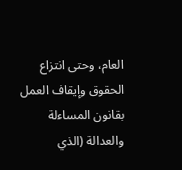العام، وحتى انتزاع الحقوق وإيقاف العمل بقانون المساءلة والعدالة (الذي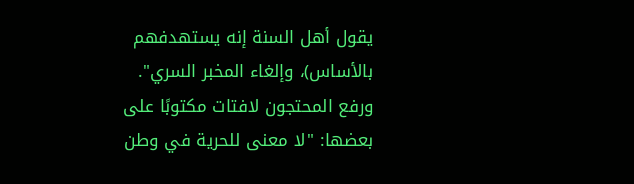يقول أهل السنة إنه يستهدفهم بالأساس)، وإلغاء المخبر السري".
ورفع المحتجون لافتات مكتوبًا على بعضها: "لا معنى للحرية في وطن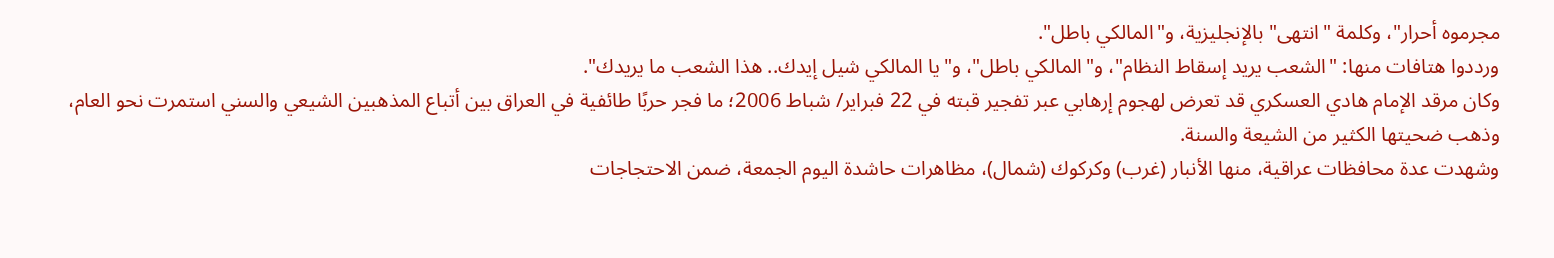مجرموه أحرار"، وكلمة "انتهى" بالإنجليزية، و"المالكي باطل".
ورددوا هتافات منها: "الشعب يريد إسقاط النظام"، و"المالكي باطل"، و"يا المالكي شيل إيدك.. هذا الشعب ما يريدك".
وكان مرقد الإمام هادي العسكري قد تعرض لهجوم إرهابي عبر تفجير قبته في 22 فبراير/ شباط 2006؛ ما فجر حربًا طائفية في العراق بين أتباع المذهبين الشيعي والسني استمرت نحو العام، وذهب ضحيتها الكثير من الشيعة والسنة.
وشهدت عدة محافظات عراقية، منها الأنبار (غرب) وكركوك (شمال)، مظاهرات حاشدة اليوم الجمعة، ضمن الاحتجاجات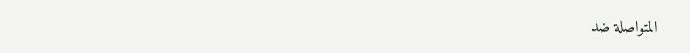المتواصلة ضد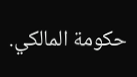حكومة المالكي.